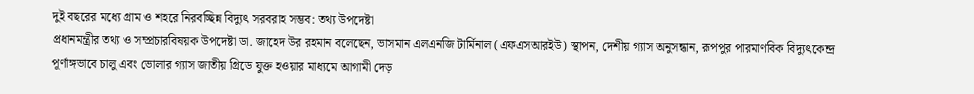দুই বছরের মধ্যে গ্রাম ও শহরে নিরবচ্ছিন্ন বিদ্যুৎ সরবরাহ সম্ভব: তথ্য উপদেষ্টা
প্রধানমন্ত্রীর তথ্য ও সম্প্রচারবিষয়ক উপদেষ্টা ডা. জাহেদ উর রহমান বলেছেন, ভাসমান এলএনজি টার্মিনাল (এফএসআরইউ) স্থাপন, দেশীয় গ্যাস অনুসন্ধান, রূপপুর পারমাণবিক বিদ্যুৎকেন্দ্র পূর্ণাঙ্গভাবে চালু এবং ভোলার গ্যাস জাতীয় গ্রিডে যুক্ত হওয়ার মাধ্যমে আগামী দেড়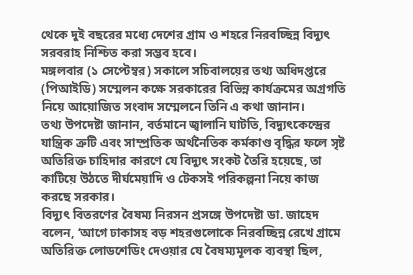থেকে দুই বছরের মধ্যে দেশের গ্রাম ও শহরে নিরবচ্ছিন্ন বিদ্যুৎ সরবরাহ নিশ্চিত করা সম্ভব হবে।
মঙ্গলবার (১ সেপ্টেম্বর) সকালে সচিবালয়ের তথ্য অধিদপ্তরে (পিআইডি) সম্মেলন কক্ষে সরকারের বিভিন্ন কার্যক্রমের অগ্রগতি নিয়ে আয়োজিত সংবাদ সম্মেলনে তিনি এ কথা জানান।
তথ্য উপদেষ্টা জানান, বর্তমানে জ্বালানি ঘাটতি, বিদ্যুৎকেন্দ্রের যান্ত্রিক ত্রুটি এবং সাম্প্রতিক অর্থনৈতিক কর্মকাণ্ড বৃদ্ধির ফলে সৃষ্ট অতিরিক্ত চাহিদার কারণে যে বিদ্যুৎ সংকট তৈরি হয়েছে, তা কাটিয়ে উঠতে দীর্ঘমেয়াদি ও টেকসই পরিকল্পনা নিয়ে কাজ করছে সরকার।
বিদ্যুৎ বিতরণের বৈষম্য নিরসন প্রসঙ্গে উপদেষ্টা ডা. জাহেদ বলেন, ‘আগে ঢাকাসহ বড় শহরগুলোকে নিরবচ্ছিন্ন রেখে গ্রামে অতিরিক্ত লোডশেডিং দেওয়ার যে বৈষম্যমূলক ব্যবস্থা ছিল,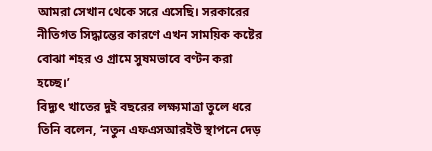আমরা সেখান থেকে সরে এসেছি। সরকারের নীতিগত সিদ্ধান্তের কারণে এখন সাময়িক কষ্টের বোঝা শহর ও গ্রামে সুষমভাবে বণ্টন করা হচ্ছে।’
বিদ্যুৎ খাতের দুই বছরের লক্ষ্যমাত্রা তুলে ধরে তিনি বলেন, ‘নতুন এফএসআরইউ স্থাপনে দেড়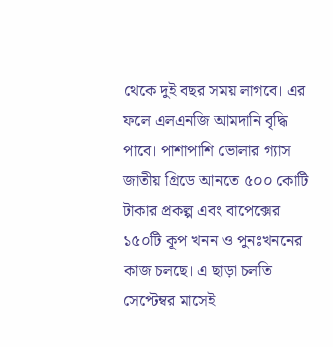থেকে দুই বছর সময় লাগবে। এর ফলে এলএনজি আমদানি বৃদ্ধি পাবে। পাশাপাশি ভোলার গ্যাস জাতীয় গ্রিডে আনতে ৫০০ কোটি টাকার প্রকল্প এবং বাপেক্সের ১৫০টি কূপ খনন ও পুনঃখননের কাজ চলছে। এ ছাড়া চলতি সেপ্টেম্বর মাসেই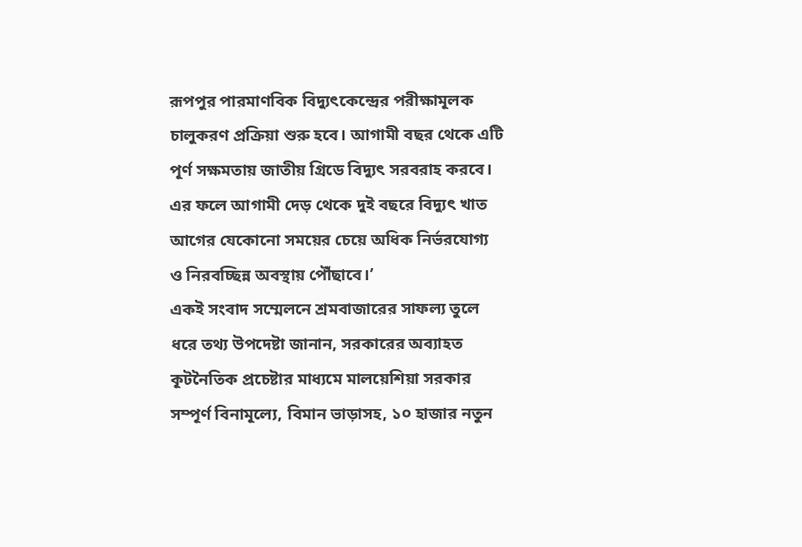রূপপুর পারমাণবিক বিদ্যুৎকেন্দ্রের পরীক্ষামূলক চালুকরণ প্রক্রিয়া শুরু হবে। আগামী বছর থেকে এটি পূর্ণ সক্ষমতায় জাতীয় গ্রিডে বিদ্যুৎ সরবরাহ করবে। এর ফলে আগামী দেড় থেকে দুই বছরে বিদ্যুৎ খাত আগের যেকোনো সময়ের চেয়ে অধিক নির্ভরযোগ্য ও নিরবচ্ছিন্ন অবস্থায় পৌঁছাবে।’
একই সংবাদ সম্মেলনে শ্রমবাজারের সাফল্য তুলে ধরে তথ্য উপদেষ্টা জানান, সরকারের অব্যাহত কূটনৈতিক প্রচেষ্টার মাধ্যমে মালয়েশিয়া সরকার সম্পূর্ণ বিনামূল্যে, বিমান ভাড়াসহ, ১০ হাজার নতুন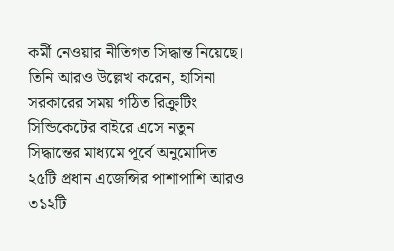কর্মী নেওয়ার নীতিগত সিদ্ধান্ত নিয়েছে।
তিনি আরও উল্লেখ করেন, হাসিনা সরকারের সময় গঠিত রিক্রুটিং সিন্ডিকেটের বাইরে এসে নতুন সিদ্ধান্তের মাধ্যমে পূর্বে অনুমোদিত ২৫টি প্রধান এজেন্সির পাশাপাশি আরও ৩১২টি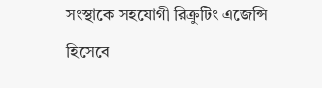সংস্থাকে সহযোগী রিক্রুটিং এজেন্সি হিসেবে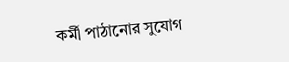কর্মী পাঠানোর সুযোগ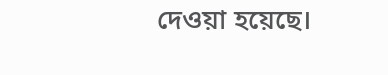দেওয়া হয়েছে।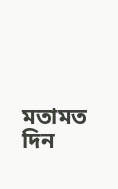মতামত দিন